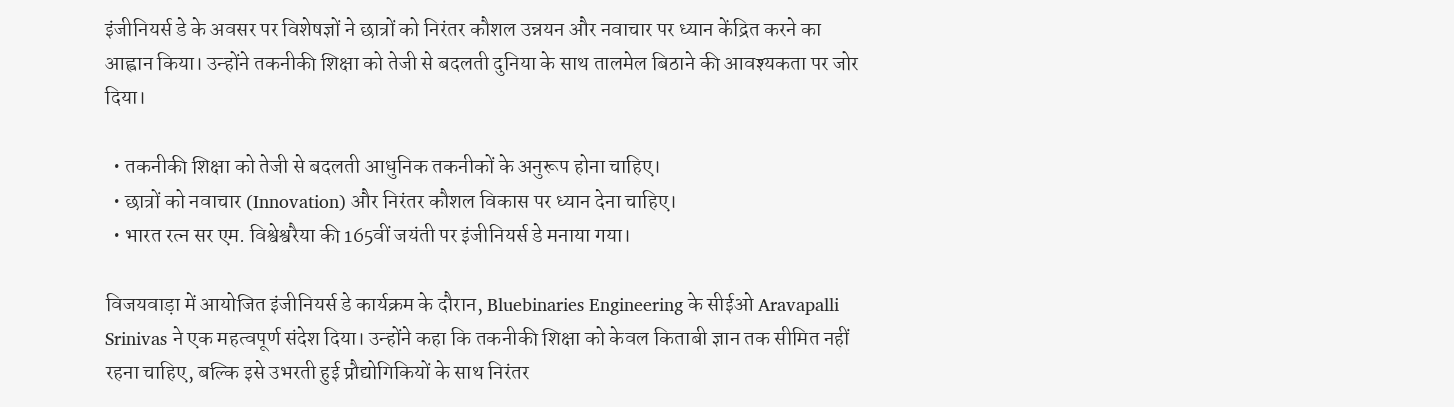इंजीनियर्स डे के अवसर पर विशेषज्ञों ने छात्रों को निरंतर कौशल उन्नयन और नवाचार पर ध्यान केंद्रित करने का आह्वान किया। उन्होंने तकनीकी शिक्षा को तेजी से बदलती दुनिया के साथ तालमेल बिठाने की आवश्यकता पर जोर दिया।

  • तकनीकी शिक्षा को तेजी से बदलती आधुनिक तकनीकों के अनुरूप होना चाहिए।
  • छात्रों को नवाचार (Innovation) और निरंतर कौशल विकास पर ध्यान देना चाहिए।
  • भारत रत्न सर एम. विश्वेश्वरैया की 165वीं जयंती पर इंजीनियर्स डे मनाया गया।

विजयवाड़ा में आयोजित इंजीनियर्स डे कार्यक्रम के दौरान, Bluebinaries Engineering के सीईओ Aravapalli Srinivas ने एक महत्वपूर्ण संदेश दिया। उन्होंने कहा कि तकनीकी शिक्षा को केवल किताबी ज्ञान तक सीमित नहीं रहना चाहिए, बल्कि इसे उभरती हुई प्रौद्योगिकियों के साथ निरंतर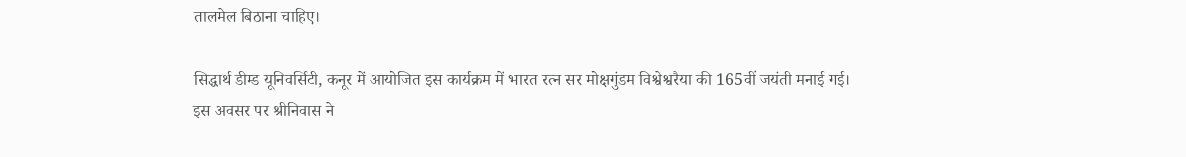तालमेल बिठाना चाहिए।

सिद्धार्थ डीम्ड यूनिवर्सिटी, कनूर में आयोजित इस कार्यक्रम में भारत रत्न सर मोक्षगुंडम विश्वेश्वरैया की 165वीं जयंती मनाई गई। इस अवसर पर श्रीनिवास ने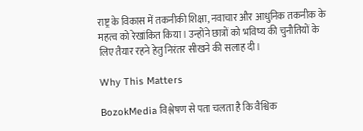राष्ट्र के विकास में तकनीकी शिक्षा, नवाचार और आधुनिक तकनीक के महत्व को रेखांकित किया। उन्होंने छात्रों को भविष्य की चुनौतियों के लिए तैयार रहने हेतु निरंतर सीखने की सलाह दी।

Why This Matters

BozokMedia विश्लेषण से पता चलता है कि वैश्विक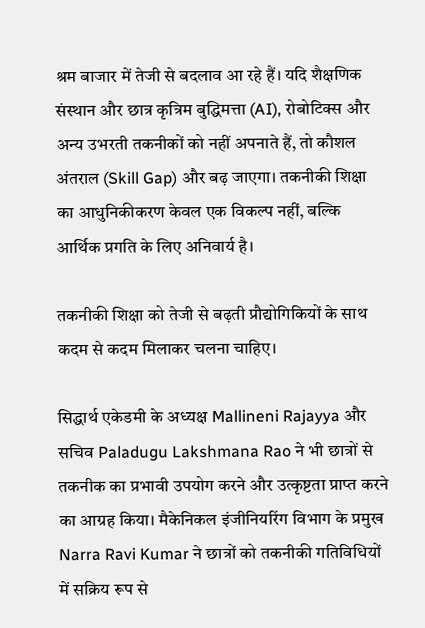श्रम बाजार में तेजी से बदलाव आ रहे हैं। यदि शैक्षणिक संस्थान और छात्र कृत्रिम बुद्धिमत्ता (AI), रोबोटिक्स और अन्य उभरती तकनीकों को नहीं अपनाते हैं, तो कौशल अंतराल (Skill Gap) और बढ़ जाएगा। तकनीकी शिक्षा का आधुनिकीकरण केवल एक विकल्प नहीं, बल्कि आर्थिक प्रगति के लिए अनिवार्य है।

तकनीकी शिक्षा को तेजी से बढ़ती प्रौद्योगिकियों के साथ कदम से कदम मिलाकर चलना चाहिए।

सिद्धार्थ एकेडमी के अध्यक्ष Mallineni Rajayya और सचिव Paladugu Lakshmana Rao ने भी छात्रों से तकनीक का प्रभावी उपयोग करने और उत्कृष्टता प्राप्त करने का आग्रह किया। मैकेनिकल इंजीनियरिंग विभाग के प्रमुख Narra Ravi Kumar ने छात्रों को तकनीकी गतिविधियों में सक्रिय रूप से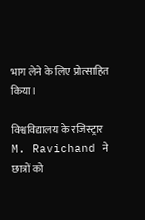भाग लेने के लिए प्रोत्साहित किया।

विश्वविद्यालय के रजिस्ट्रार M. Ravichand ने छात्रों को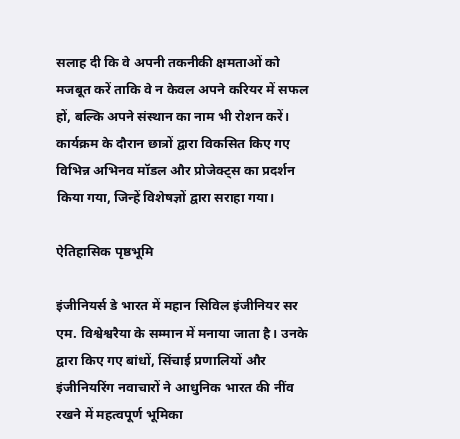सलाह दी कि वे अपनी तकनीकी क्षमताओं को मजबूत करें ताकि वे न केवल अपने करियर में सफल हों, बल्कि अपने संस्थान का नाम भी रोशन करें। कार्यक्रम के दौरान छात्रों द्वारा विकसित किए गए विभिन्न अभिनव मॉडल और प्रोजेक्ट्स का प्रदर्शन किया गया, जिन्हें विशेषज्ञों द्वारा सराहा गया।

ऐतिहासिक पृष्ठभूमि

इंजीनियर्स डे भारत में महान सिविल इंजीनियर सर एम. विश्वेश्वरैया के सम्मान में मनाया जाता है। उनके द्वारा किए गए बांधों, सिंचाई प्रणालियों और इंजीनियरिंग नवाचारों ने आधुनिक भारत की नींव रखने में महत्वपूर्ण भूमिका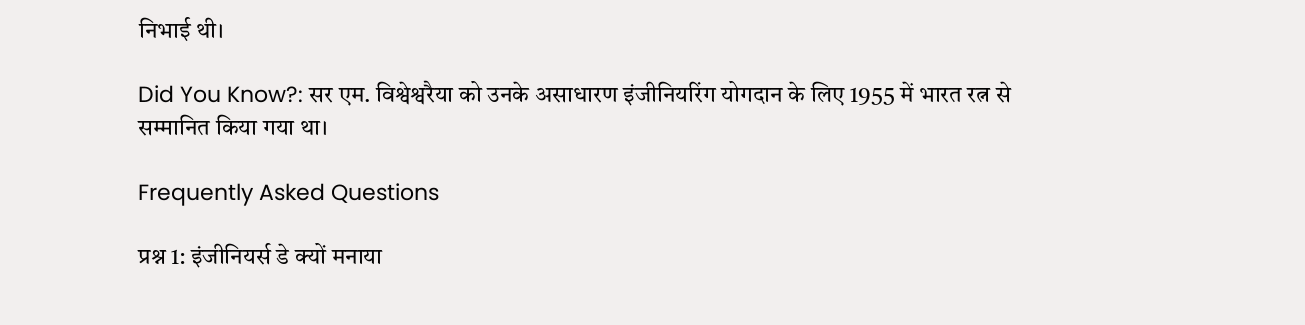निभाई थी।

Did You Know?: सर एम. विश्वेश्वरैया को उनके असाधारण इंजीनियरिंग योगदान के लिए 1955 में भारत रत्न से सम्मानित किया गया था।

Frequently Asked Questions

प्रश्न 1: इंजीनियर्स डे क्यों मनाया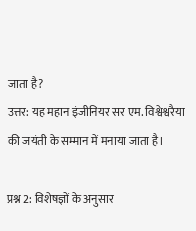जाता है?
उत्तर: यह महान इंजीनियर सर एम. विश्वेश्वरैया की जयंती के सम्मान में मनाया जाता है।

प्रश्न 2: विशेषज्ञों के अनुसार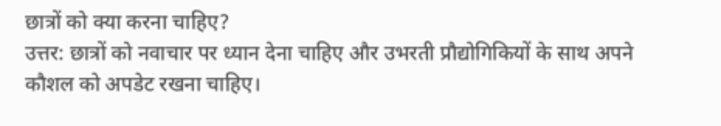छात्रों को क्या करना चाहिए?
उत्तर: छात्रों को नवाचार पर ध्यान देना चाहिए और उभरती प्रौद्योगिकियों के साथ अपने कौशल को अपडेट रखना चाहिए।